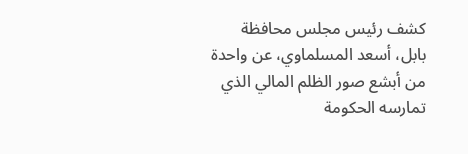كشف رئيس مجلس محافظة بابل، أسعد المسلماوي، عن واحدة من أبشع صور الظلم المالي الذي تمارسه الحكومة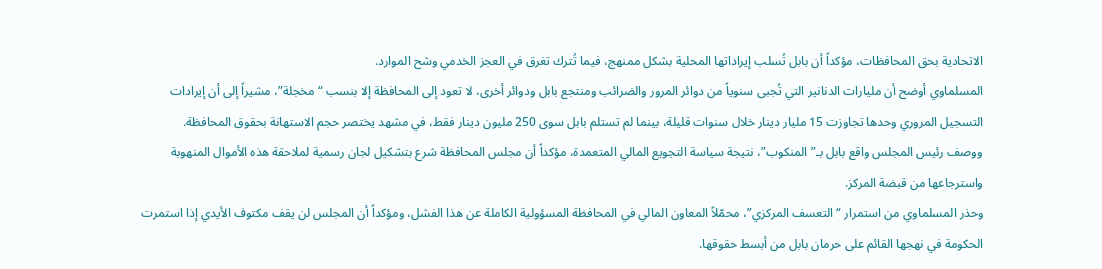الاتحادية بحق المحافظات، مؤكداً أن بابل تُسلب إيراداتها المحلية بشكل ممنهج، فيما تُترك تغرق في العجز الخدمي وشح الموارد.
المسلماوي أوضح أن مليارات الدنانير التي تُجبى سنوياً من دوائر المرور والضرائب ومنتجع بابل ودوائر أخرى، لا تعود إلى المحافظة إلا بنسب “مخجلة”، مشيراً إلى أن إيرادات التسجيل المروري وحدها تجاوزت 15 مليار دينار خلال سنوات قليلة، بينما لم تستلم بابل سوى 250 مليون دينار فقط، في مشهد يختصر حجم الاستهانة بحقوق المحافظة.
ووصف رئيس المجلس واقع بابل بـ”المنكوب”، نتيجة سياسة التجويع المالي المتعمدة، مؤكداً أن مجلس المحافظة شرع بتشكيل لجان رسمية لملاحقة هذه الأموال المنهوبة واسترجاعها من قبضة المركز.
وحذر المسلماوي من استمرار “التعسف المركزي”، محمّلاً المعاون المالي في المحافظة المسؤولية الكاملة عن هذا الفشل، ومؤكداً أن المجلس لن يقف مكتوف الأيدي إذا استمرت الحكومة في نهجها القائم على حرمان بابل من أبسط حقوقها.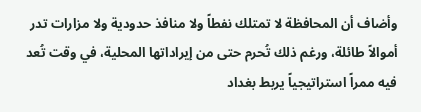وأضاف أن المحافظة لا تمتلك نفطاً ولا منافذ حدودية ولا مزارات تدر أموالاً طائلة، ورغم ذلك تُحرم حتى من إيراداتها المحلية، في وقت تُعد فيه ممراً استراتيجياً يربط بغداد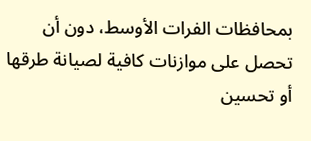بمحافظات الفرات الأوسط، دون أن تحصل على موازنات كافية لصيانة طرقها أو تحسين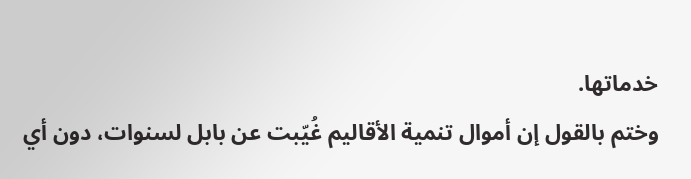خدماتها.
وختم بالقول إن أموال تنمية الأقاليم غُيّبت عن بابل لسنوات، دون أي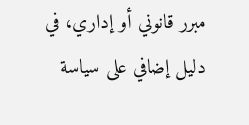مبرر قانوني أو إداري، في دليل إضافي على سياسة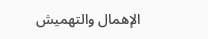الإهمال والتهميش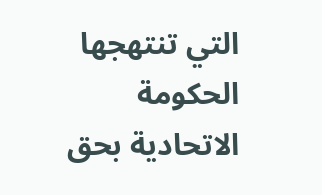التي تنتهجها الحكومة الاتحادية بحق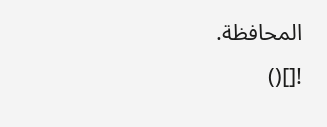المحافظة.
![]()